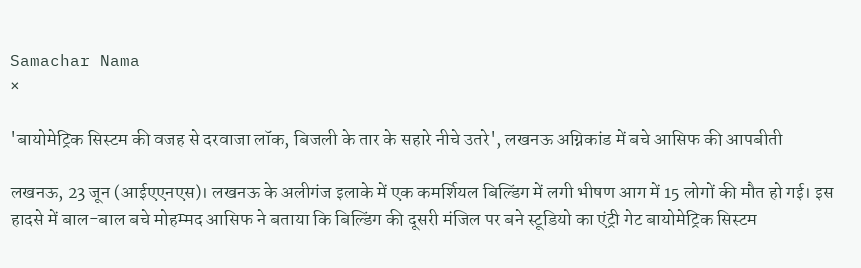Samachar Nama
×

'बायोमेट्रिक सिस्टम की वजह से दरवाजा लॉक, बिजली के तार के सहारे नीचे उतरे', लखनऊ अग्निकांड में बचे आसिफ की आपबीती

लखनऊ, 23 जून (आईएएनएस)। लखनऊ के अलीगंज इलाके में एक कमर्शियल बिल्डिंग में लगी भीषण आग में 15 लोगों की मौत हो गई। इस हादसे में बाल-बाल बचे मोहम्मद आसिफ ने बताया कि बिल्डिंग की दूसरी मंजिल पर बने स्टूडियो का एंट्री गेट बायोमेट्रिक सिस्टम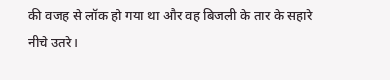की वजह से लॉक हो गया था और वह बिजली के तार के सहारे नीचे उतरे।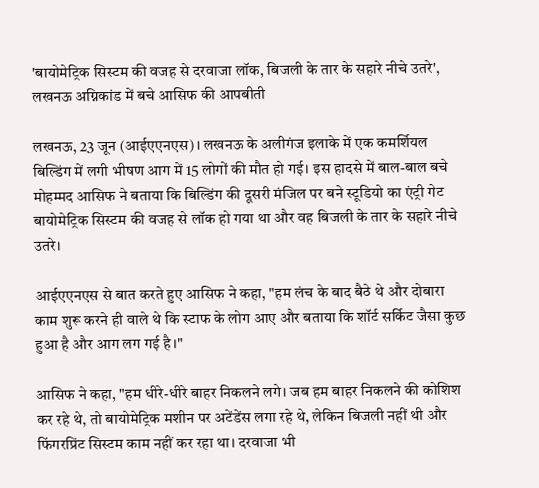'बायोमेट्रिक सिस्टम की वजह से दरवाजा लॉक, बिजली के तार के सहारे नीचे उतरे', लखनऊ अग्निकांड में बचे आसिफ की आपबीती

लखनऊ, 23 जून (आईएएनएस)। लखनऊ के अलीगंज इलाके में एक कमर्शियल बिल्डिंग में लगी भीषण आग में 15 लोगों की मौत हो गई। इस हादसे में बाल-बाल बचे मोहम्मद आसिफ ने बताया कि बिल्डिंग की दूसरी मंजिल पर बने स्टूडियो का एंट्री गेट बायोमेट्रिक सिस्टम की वजह से लॉक हो गया था और वह बिजली के तार के सहारे नीचे उतरे।

आईएएनएस से बात करते हुए आसिफ ने कहा, "हम लंच के बाद बैठे थे और दोबारा काम शुरू करने ही वाले थे कि स्टाफ के लोग आए और बताया कि शॉर्ट सर्किट जैसा कुछ हुआ है और आग लग गई है।"

आसिफ ने कहा, "हम धीरे-धीरे बाहर निकलने लगे। जब हम बाहर निकलने की कोशिश कर रहे थे, तो बायोमेट्रिक मशीन पर अटेंडेंस लगा रहे थे, लेकिन बिजली नहीं थी और फिंगरप्रिंट सिस्टम काम नहीं कर रहा था। दरवाजा भी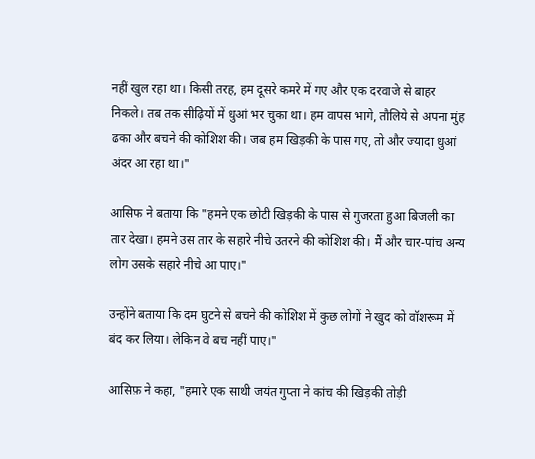नहीं खुल रहा था। किसी तरह, हम दूसरे कमरे में गए और एक दरवाजे से बाहर निकले। तब तक सीढ़ियों में धुआं भर चुका था। हम वापस भागे, तौलिये से अपना मुंह ढका और बचने की कोशिश की। जब हम खिड़की के पास गए, तो और ज्यादा धुआं अंदर आ रहा था।"

आसिफ ने बताया कि "हमने एक छोटी खिड़की के पास से गुजरता हुआ बिजली का तार देखा। हमने उस तार के सहारे नीचे उतरने की कोशिश की। मैं और चार-पांच अन्य लोग उसके सहारे नीचे आ पाए।"

उन्होंने बताया कि दम घुटने से बचने की कोशिश में कुछ लोगों ने खुद को वॉशरूम में बंद कर लिया। लेकिन वे बच नहीं पाए।"

आसिफ़ ने कहा, "हमारे एक साथी जयंत गुप्ता ने कांच की खिड़की तोड़ी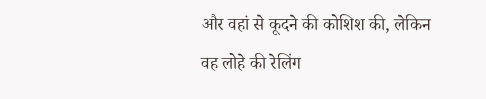और वहां से कूदने की कोशिश की, लेकिन वह लोहे की रेलिंग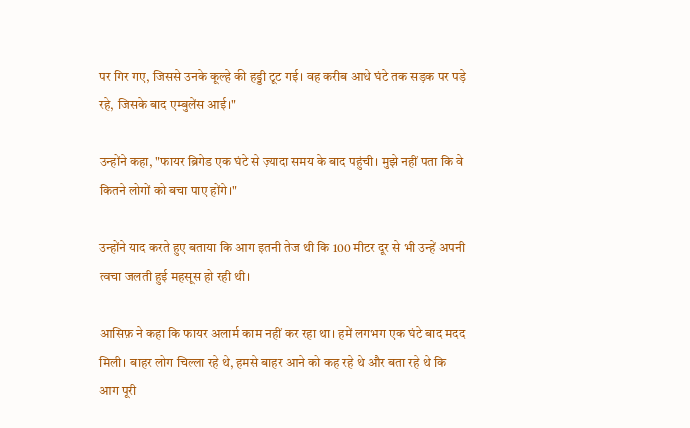पर गिर गए, जिससे उनके कूल्हे की हड्डी टूट गई। वह करीब आधे घंटे तक सड़क पर पड़े रहे, जिसके बाद एम्बुलेंस आई।"

उन्होंने कहा, "फायर ब्रिगेड एक घंटे से ज़्यादा समय के बाद पहुंची। मुझे नहीं पता कि वे कितने लोगों को बचा पाए होंगे।"

उन्होंने याद करते हुए बताया कि आग इतनी तेज थी कि 100 मीटर दूर से भी उन्हें अपनी त्वचा जलती हुई महसूस हो रही थी।

आसिफ़ ने कहा कि फायर अलार्म काम नहीं कर रहा था। हमें लगभग एक घंटे बाद मदद मिली। बाहर लोग चिल्ला रहे थे, हमसे बाहर आने को कह रहे थे और बता रहे थे कि आग पूरी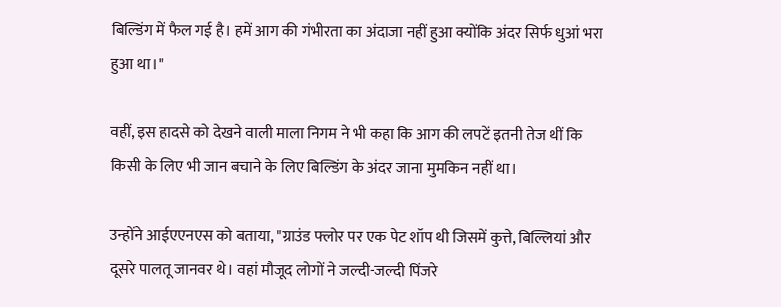बिल्डिंग में फैल गई है। हमें आग की गंभीरता का अंदाजा नहीं हुआ क्योंकि अंदर सिर्फ धुआं भरा हुआ था।"

वहीं, इस हादसे को देखने वाली माला निगम ने भी कहा कि आग की लपटें इतनी तेज थीं कि किसी के लिए भी जान बचाने के लिए बिल्डिंग के अंदर जाना मुमकिन नहीं था।

उन्होंने आईएएनएस को बताया, "ग्राउंड फ्लोर पर एक पेट शॉप थी जिसमें कुत्ते, बिल्लियां और दूसरे पालतू जानवर थे। वहां मौजूद लोगों ने जल्दी-जल्दी पिंजरे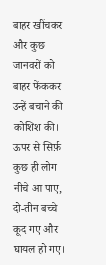बाहर खींचकर और कुछ जानवरों को बाहर फेंककर उन्हें बचाने की कोशिश की। ऊपर से सिर्फ़ कुछ ही लोग नीचे आ पाए, दो-तीन बच्चे कूद गए और घायल हो गए।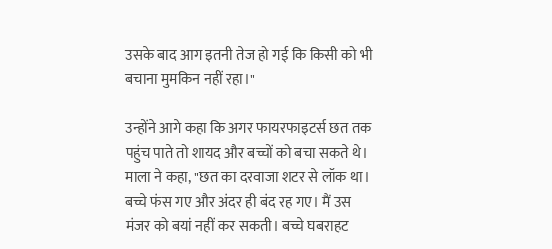उसके बाद आग इतनी तेज हो गई कि किसी को भी बचाना मुमकिन नहीं रहा।"

उन्होंने आगे कहा कि अगर फायरफाइटर्स छत तक पहुंच पाते तो शायद और बच्चों को बचा सकते थे। माला ने कहा, "छत का दरवाजा शटर से लॉक था। बच्चे फंस गए और अंदर ही बंद रह गए। मैं उस मंजर को बयां नहीं कर सकती। बच्चे घबराहट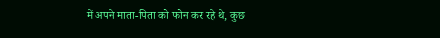में अपने माता-पिता को फोन कर रहे थे, कुछ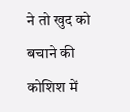ने तो खुद को बचाने की कोशिश में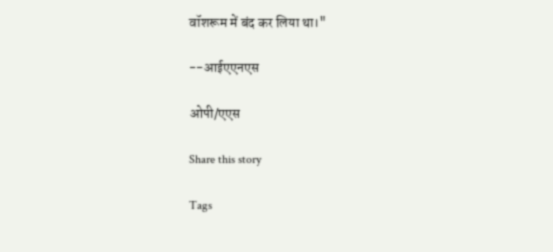वॉशरूम में बंद कर लिया था।"

--आईएएनएस

ओपी/एएस

Share this story

Tags